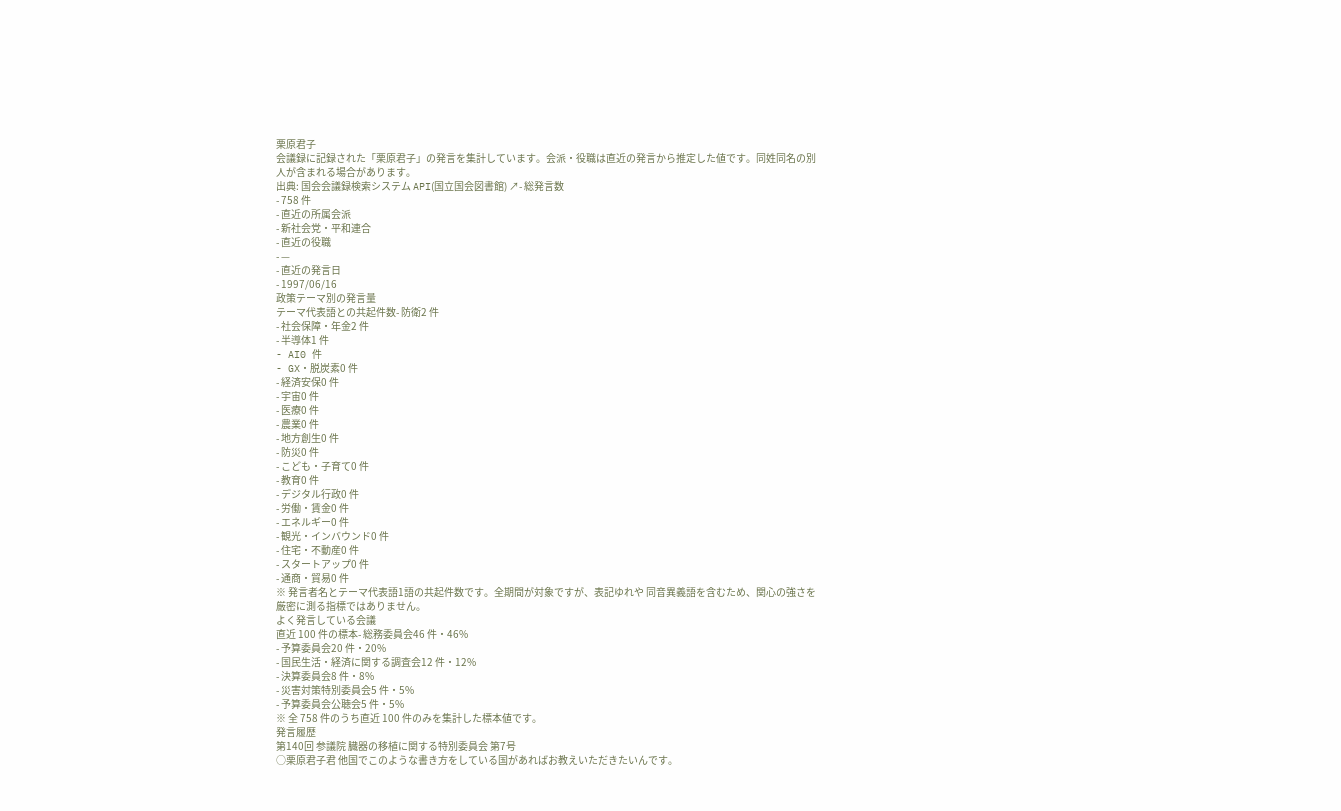栗原君子
会議録に記録された「栗原君子」の発言を集計しています。会派・役職は直近の発言から推定した値です。同姓同名の別人が含まれる場合があります。
出典: 国会会議録検索システム API(国立国会図書館) ↗- 総発言数
- 758 件
- 直近の所属会派
- 新社会党・平和連合
- 直近の役職
- —
- 直近の発言日
- 1997/06/16
政策テーマ別の発言量
テーマ代表語との共起件数- 防衛2 件
- 社会保障・年金2 件
- 半導体1 件
- AI0 件
- GX・脱炭素0 件
- 経済安保0 件
- 宇宙0 件
- 医療0 件
- 農業0 件
- 地方創生0 件
- 防災0 件
- こども・子育て0 件
- 教育0 件
- デジタル行政0 件
- 労働・賃金0 件
- エネルギー0 件
- 観光・インバウンド0 件
- 住宅・不動産0 件
- スタートアップ0 件
- 通商・貿易0 件
※ 発言者名とテーマ代表語1語の共起件数です。全期間が対象ですが、表記ゆれや 同音異義語を含むため、関心の強さを厳密に測る指標ではありません。
よく発言している会議
直近 100 件の標本- 総務委員会46 件・46%
- 予算委員会20 件・20%
- 国民生活・経済に関する調査会12 件・12%
- 決算委員会8 件・8%
- 災害対策特別委員会5 件・5%
- 予算委員会公聴会5 件・5%
※ 全 758 件のうち直近 100 件のみを集計した標本値です。
発言履歴
第140回 参議院 臓器の移植に関する特別委員会 第7号
○栗原君子君 他国でこのような書き方をしている国があればお教えいただきたいんです。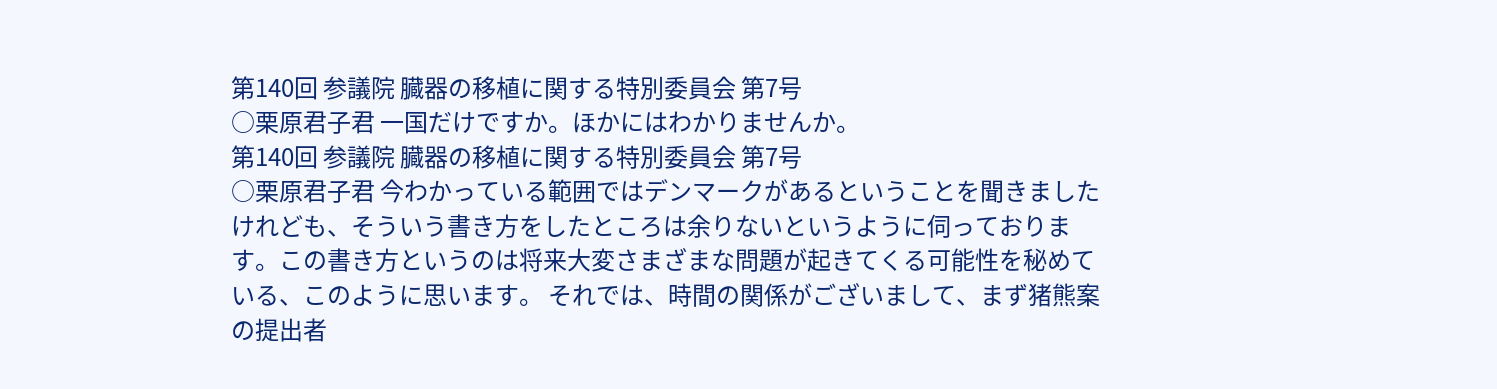第140回 参議院 臓器の移植に関する特別委員会 第7号
○栗原君子君 一国だけですか。ほかにはわかりませんか。
第140回 参議院 臓器の移植に関する特別委員会 第7号
○栗原君子君 今わかっている範囲ではデンマークがあるということを聞きましたけれども、そういう書き方をしたところは余りないというように伺っております。この書き方というのは将来大変さまざまな問題が起きてくる可能性を秘めている、このように思います。 それでは、時間の関係がございまして、まず猪熊案の提出者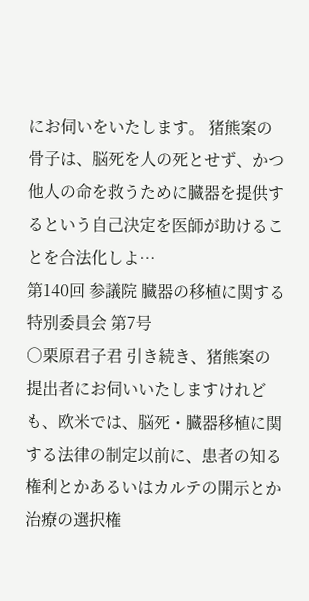にお伺いをいたします。 猪熊案の骨子は、脳死を人の死とせず、かつ他人の命を救うために臓器を提供するという自己決定を医師が助けることを合法化しよ…
第140回 参議院 臓器の移植に関する特別委員会 第7号
○栗原君子君 引き続き、猪熊案の提出者にお伺いいたしますけれども、欧米では、脳死・臓器移植に関する法律の制定以前に、患者の知る権利とかあるいはカルテの開示とか治療の選択権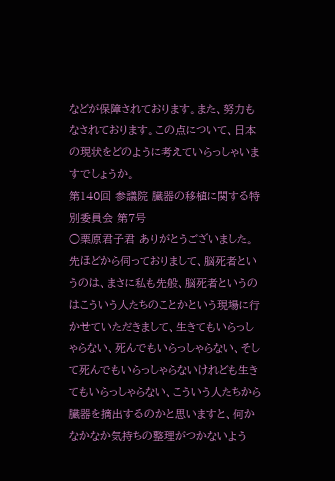などが保障されております。また、努力もなされております。この点について、日本の現状をどのように考えていらっしゃいますでしょうか。
第140回 参議院 臓器の移植に関する特別委員会 第7号
○栗原君子君 ありがとうございました。 先ほどから伺っておりまして、脳死者というのは、まさに私も先般、脳死者というのはこういう人たちのことかという現場に行かせていただきまして、生きてもいらっしゃらない、死んでもいらっしゃらない、そして死んでもいらっしゃらないけれども生きてもいらっしゃらない、こういう人たちから臓器を摘出するのかと思いますと、何かなかなか気持ちの整理がつかないよう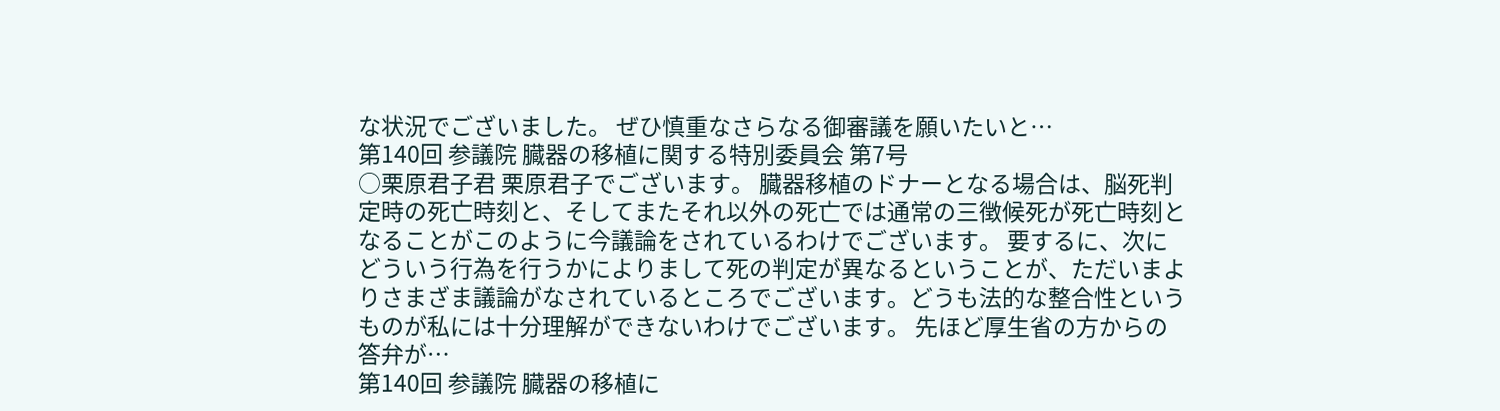な状況でございました。 ぜひ慎重なさらなる御審議を願いたいと…
第140回 参議院 臓器の移植に関する特別委員会 第7号
○栗原君子君 栗原君子でございます。 臓器移植のドナーとなる場合は、脳死判定時の死亡時刻と、そしてまたそれ以外の死亡では通常の三徴候死が死亡時刻となることがこのように今議論をされているわけでございます。 要するに、次にどういう行為を行うかによりまして死の判定が異なるということが、ただいまよりさまざま議論がなされているところでございます。どうも法的な整合性というものが私には十分理解ができないわけでございます。 先ほど厚生省の方からの答弁が…
第140回 参議院 臓器の移植に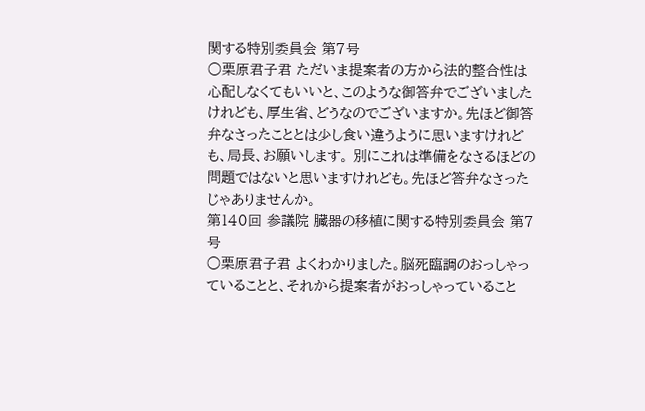関する特別委員会 第7号
○栗原君子君 ただいま提案者の方から法的整合性は心配しなくてもいいと、このような御答弁でございましたけれども、厚生省、どうなのでございますか。先ほど御答弁なさったこととは少し食い違うように思いますけれども、局長、お願いします。 別にこれは準備をなさるほどの問題ではないと思いますけれども。先ほど答弁なさったじゃありませんか。
第140回 参議院 臓器の移植に関する特別委員会 第7号
○栗原君子君 よくわかりました。脳死臨調のおっしゃっていることと、それから提案者がおっしゃっていること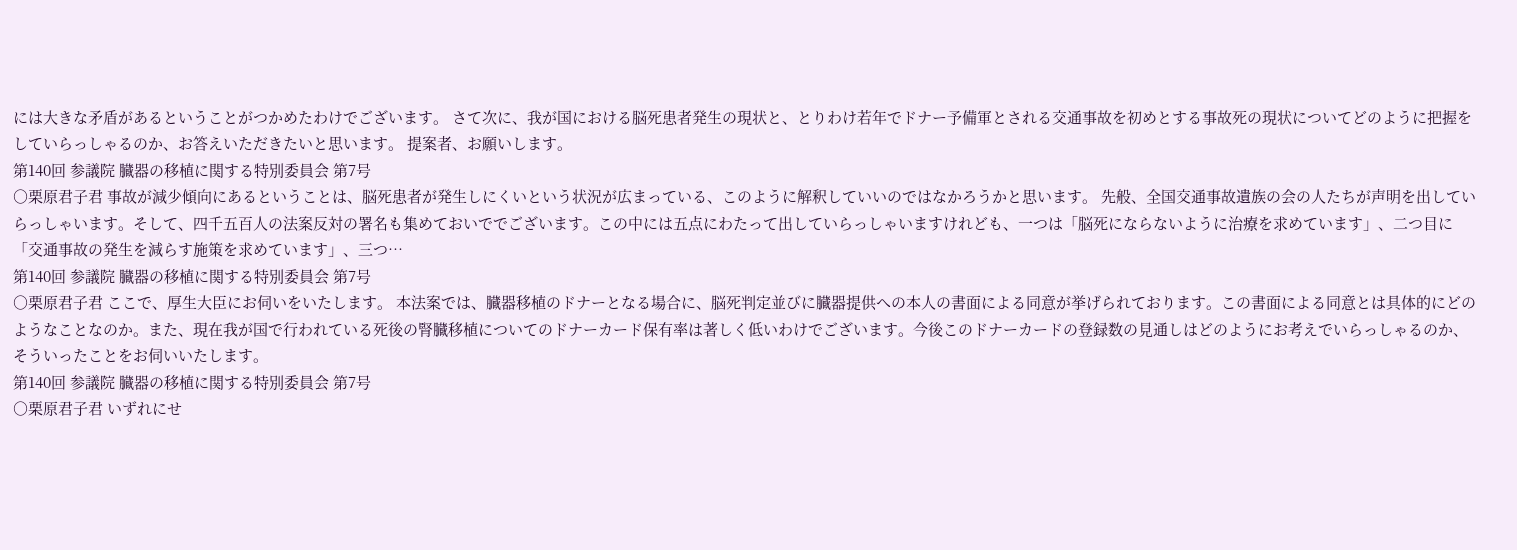には大きな矛盾があるということがつかめたわけでございます。 さて次に、我が国における脳死患者発生の現状と、とりわけ若年でドナー予備軍とされる交通事故を初めとする事故死の現状についてどのように把握をしていらっしゃるのか、お答えいただきたいと思います。 提案者、お願いします。
第140回 参議院 臓器の移植に関する特別委員会 第7号
○栗原君子君 事故が減少傾向にあるということは、脳死患者が発生しにくいという状況が広まっている、このように解釈していいのではなかろうかと思います。 先般、全国交通事故遺族の会の人たちが声明を出していらっしゃいます。そして、四千五百人の法案反対の署名も集めておいででございます。この中には五点にわたって出していらっしゃいますけれども、一つは「脳死にならないように治療を求めています」、二つ目に「交通事故の発生を減らす施策を求めています」、三つ…
第140回 参議院 臓器の移植に関する特別委員会 第7号
○栗原君子君 ここで、厚生大臣にお伺いをいたします。 本法案では、臓器移植のドナーとなる場合に、脳死判定並びに臓器提供への本人の書面による同意が挙げられております。この書面による同意とは具体的にどのようなことなのか。また、現在我が国で行われている死後の腎臓移植についてのドナーカード保有率は著しく低いわけでございます。今後このドナーカードの登録数の見通しはどのようにお考えでいらっしゃるのか、そういったことをお伺いいたします。
第140回 参議院 臓器の移植に関する特別委員会 第7号
○栗原君子君 いずれにせ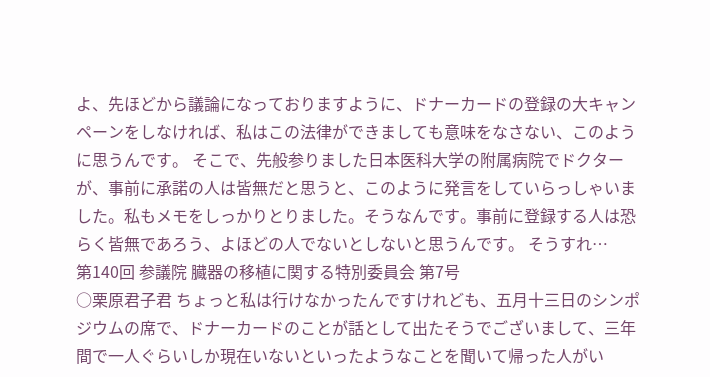よ、先ほどから議論になっておりますように、ドナーカードの登録の大キャンペーンをしなければ、私はこの法律ができましても意味をなさない、このように思うんです。 そこで、先般参りました日本医科大学の附属病院でドクターが、事前に承諾の人は皆無だと思うと、このように発言をしていらっしゃいました。私もメモをしっかりとりました。そうなんです。事前に登録する人は恐らく皆無であろう、よほどの人でないとしないと思うんです。 そうすれ…
第140回 参議院 臓器の移植に関する特別委員会 第7号
○栗原君子君 ちょっと私は行けなかったんですけれども、五月十三日のシンポジウムの席で、ドナーカードのことが話として出たそうでございまして、三年間で一人ぐらいしか現在いないといったようなことを聞いて帰った人がい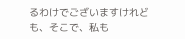るわけでございますけれども、そこで、私も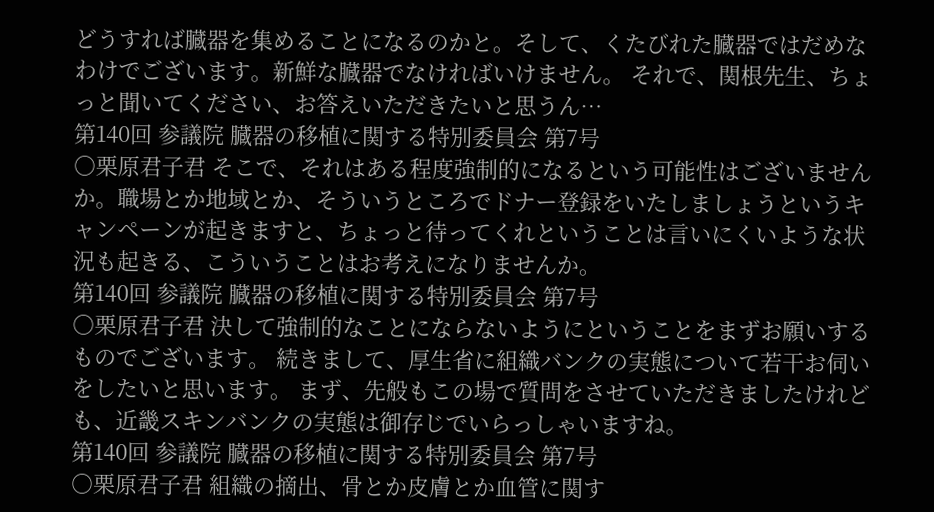どうすれば臓器を集めることになるのかと。そして、くたびれた臓器ではだめなわけでございます。新鮮な臓器でなければいけません。 それで、関根先生、ちょっと聞いてください、お答えいただきたいと思うん…
第140回 参議院 臓器の移植に関する特別委員会 第7号
○栗原君子君 そこで、それはある程度強制的になるという可能性はございませんか。職場とか地域とか、そういうところでドナー登録をいたしましょうというキャンペーンが起きますと、ちょっと待ってくれということは言いにくいような状況も起きる、こういうことはお考えになりませんか。
第140回 参議院 臓器の移植に関する特別委員会 第7号
○栗原君子君 決して強制的なことにならないようにということをまずお願いするものでございます。 続きまして、厚生省に組織バンクの実態について若干お伺いをしたいと思います。 まず、先般もこの場で質問をさせていただきましたけれども、近畿スキンバンクの実態は御存じでいらっしゃいますね。
第140回 参議院 臓器の移植に関する特別委員会 第7号
○栗原君子君 組織の摘出、骨とか皮膚とか血管に関す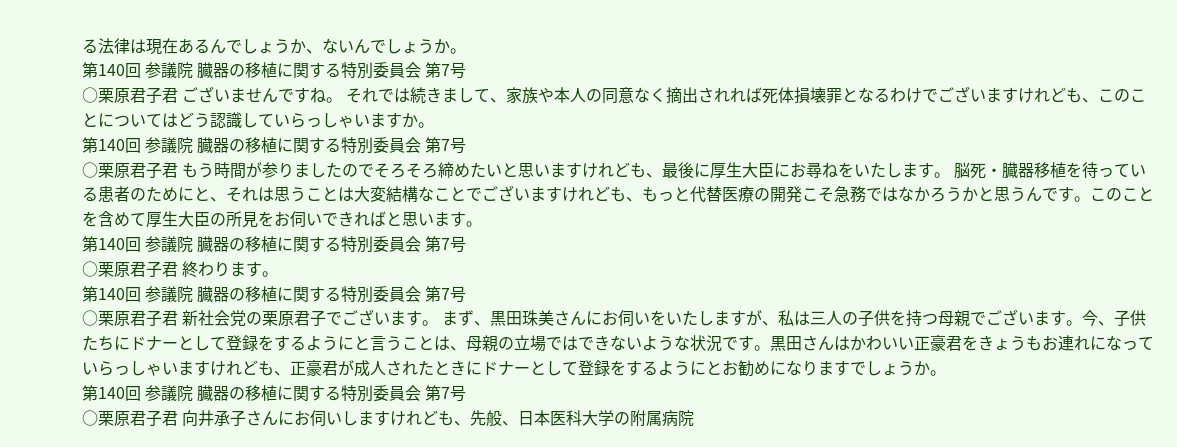る法律は現在あるんでしょうか、ないんでしょうか。
第140回 参議院 臓器の移植に関する特別委員会 第7号
○栗原君子君 ございませんですね。 それでは続きまして、家族や本人の同意なく摘出されれば死体損壊罪となるわけでございますけれども、このことについてはどう認識していらっしゃいますか。
第140回 参議院 臓器の移植に関する特別委員会 第7号
○栗原君子君 もう時間が参りましたのでそろそろ締めたいと思いますけれども、最後に厚生大臣にお尋ねをいたします。 脳死・臓器移植を待っている患者のためにと、それは思うことは大変結構なことでございますけれども、もっと代替医療の開発こそ急務ではなかろうかと思うんです。このことを含めて厚生大臣の所見をお伺いできればと思います。
第140回 参議院 臓器の移植に関する特別委員会 第7号
○栗原君子君 終わります。
第140回 参議院 臓器の移植に関する特別委員会 第7号
○栗原君子君 新社会党の栗原君子でございます。 まず、黒田珠美さんにお伺いをいたしますが、私は三人の子供を持つ母親でございます。今、子供たちにドナーとして登録をするようにと言うことは、母親の立場ではできないような状況です。黒田さんはかわいい正豪君をきょうもお連れになっていらっしゃいますけれども、正豪君が成人されたときにドナーとして登録をするようにとお勧めになりますでしょうか。
第140回 参議院 臓器の移植に関する特別委員会 第7号
○栗原君子君 向井承子さんにお伺いしますけれども、先般、日本医科大学の附属病院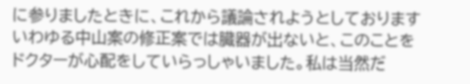に参りましたときに、これから議論されようとしておりますいわゆる中山案の修正案では臓器が出ないと、このことをドクターが心配をしていらっしゃいました。私は当然だ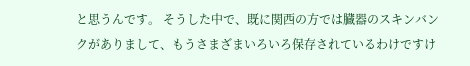と思うんです。 そうした中で、既に関西の方では臓器のスキンバンクがありまして、もうさまざまいろいろ保存されているわけですけ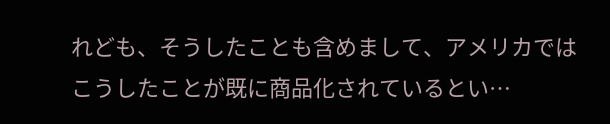れども、そうしたことも含めまして、アメリカではこうしたことが既に商品化されているとい…